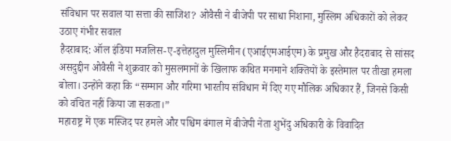संविधान पर सवाल या सत्ता की साजिश? ओवैसी ने बीजेपी पर साधा निशाना, मुस्लिम अधिकारों को लेकर उठाए गंभीर सवाल
हैदराबाद: ऑल इंडिया मजलिस-ए-इत्तेहादुल मुस्लिमीन (एआईएमआईएम) के प्रमुख और हैदराबाद से सांसद असदुद्दीन ओवैसी ने शुक्रवार को मुसलमानों के खिलाफ कथित मनमाने शक्तियों के इस्तेमाल पर तीखा हमला बोला। उन्होंने कहा कि “सम्मान और गरिमा भारतीय संविधान में दिए गए मौलिक अधिकार हैं, जिनसे किसी को वंचित नहीं किया जा सकता।”
महाराष्ट्र में एक मस्जिद पर हमले और पश्चिम बंगाल में बीजेपी नेता शुभेंदु अधिकारी के विवादित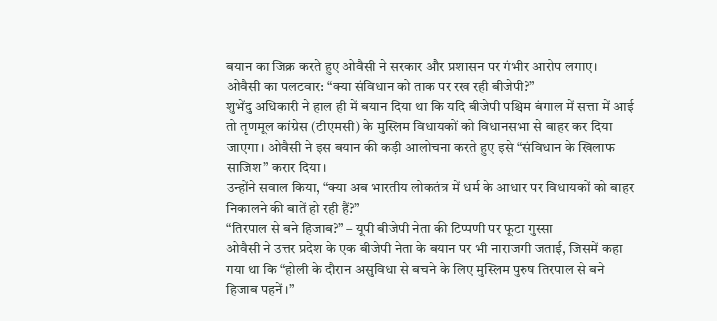बयान का जिक्र करते हुए ओवैसी ने सरकार और प्रशासन पर गंभीर आरोप लगाए।
ओवैसी का पलटवार: “क्या संविधान को ताक पर रख रही बीजेपी?”
शुभेंदु अधिकारी ने हाल ही में बयान दिया था कि यदि बीजेपी पश्चिम बंगाल में सत्ता में आई तो तृणमूल कांग्रेस (टीएमसी) के मुस्लिम विधायकों को विधानसभा से बाहर कर दिया जाएगा। ओवैसी ने इस बयान की कड़ी आलोचना करते हुए इसे “संविधान के खिलाफ साजिश” करार दिया।
उन्होंने सवाल किया, “क्या अब भारतीय लोकतंत्र में धर्म के आधार पर विधायकों को बाहर निकालने की बातें हो रही हैं?”
“तिरपाल से बने हिजाब?” – यूपी बीजेपी नेता की टिप्पणी पर फूटा गुस्सा
ओवैसी ने उत्तर प्रदेश के एक बीजेपी नेता के बयान पर भी नाराजगी जताई, जिसमें कहा गया था कि “होली के दौरान असुविधा से बचने के लिए मुस्लिम पुरुष तिरपाल से बने हिजाब पहनें।”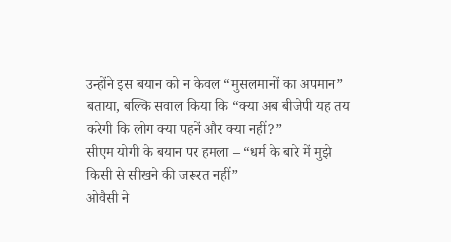उन्होंने इस बयान को न केवल “मुसलमानों का अपमान” बताया, बल्कि सवाल किया कि “क्या अब बीजेपी यह तय करेगी कि लोग क्या पहनें और क्या नहीं?”
सीएम योगी के बयान पर हमला – “धर्म के बारे में मुझे किसी से सीखने की जरूरत नहीं”
ओवैसी ने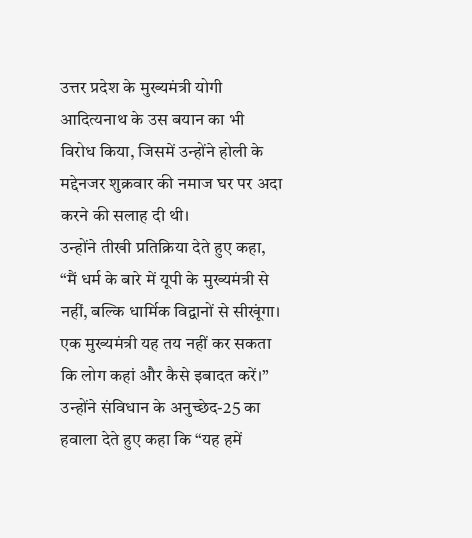उत्तर प्रदेश के मुख्यमंत्री योगी आदित्यनाथ के उस बयान का भी विरोध किया, जिसमें उन्होंने होली के मद्देनजर शुक्रवार की नमाज घर पर अदा करने की सलाह दी थी।
उन्होंने तीखी प्रतिक्रिया देते हुए कहा, “मैं धर्म के बारे में यूपी के मुख्यमंत्री से नहीं, बल्कि धार्मिक विद्वानों से सीखूंगा। एक मुख्यमंत्री यह तय नहीं कर सकता कि लोग कहां और कैसे इबादत करें।” उन्होंने संविधान के अनुच्छेद-25 का हवाला देते हुए कहा कि “यह हमें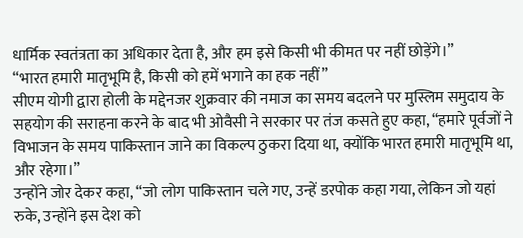धार्मिक स्वतंत्रता का अधिकार देता है, और हम इसे किसी भी कीमत पर नहीं छोड़ेंगे।”
“भारत हमारी मातृभूमि है, किसी को हमें भगाने का हक नहीं”
सीएम योगी द्वारा होली के मद्देनजर शुक्रवार की नमाज का समय बदलने पर मुस्लिम समुदाय के सहयोग की सराहना करने के बाद भी ओवैसी ने सरकार पर तंज कसते हुए कहा, “हमारे पूर्वजों ने विभाजन के समय पाकिस्तान जाने का विकल्प ठुकरा दिया था, क्योंकि भारत हमारी मातृभूमि था, और रहेगा।”
उन्होंने जोर देकर कहा, “जो लोग पाकिस्तान चले गए, उन्हें डरपोक कहा गया, लेकिन जो यहां रुके, उन्होंने इस देश को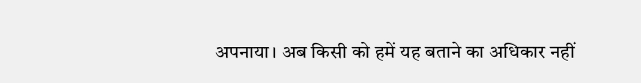अपनाया। अब किसी को हमें यह बताने का अधिकार नहीं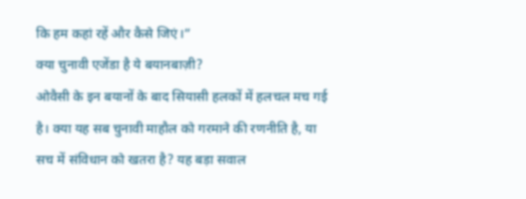कि हम कहां रहें और कैसे जिएं।”
क्या चुनावी एजेंडा है ये बयानबाज़ी?
ओवैसी के इन बयानों के बाद सियासी हलकों में हलचल मच गई है। क्या यह सब चुनावी माहौल को गरमाने की रणनीति है, या सच में संविधान को खतरा है? यह बड़ा सवाल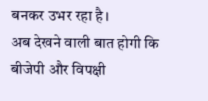बनकर उभर रहा है।
अब देखने वाली बात होगी कि बीजेपी और विपक्षी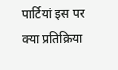पार्टियां इस पर क्या प्रतिक्रिया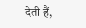देती हैं,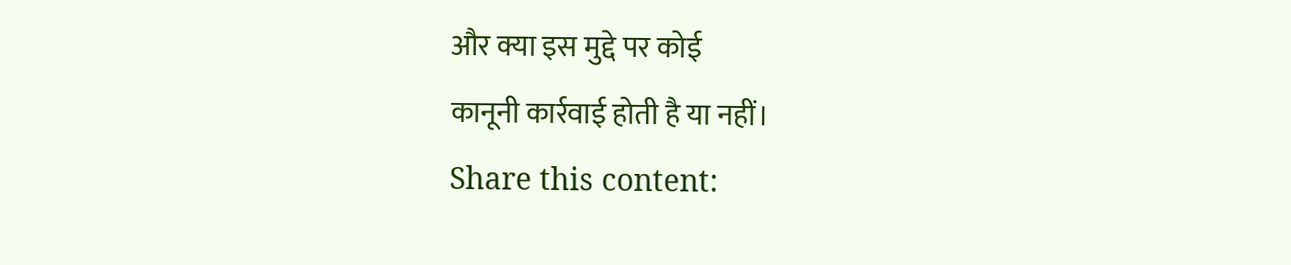और क्या इस मुद्दे पर कोई
कानूनी कार्रवाई होती है या नहीं।
Share this content: